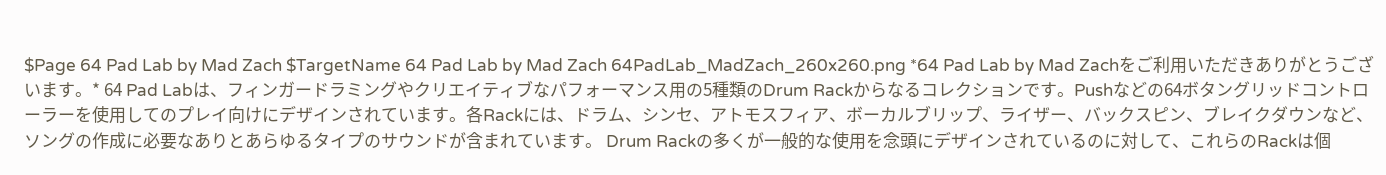$Page 64 Pad Lab by Mad Zach $TargetName 64 Pad Lab by Mad Zach 64PadLab_MadZach_260x260.png *64 Pad Lab by Mad Zachをご利用いただきありがとうございます。* 64 Pad Labは、フィンガードラミングやクリエイティブなパフォーマンス用の5種類のDrum Rackからなるコレクションです。Pushなどの64ボタングリッドコントローラーを使用してのプレイ向けにデザインされています。各Rackには、ドラム、シンセ、アトモスフィア、ボーカルブリップ、ライザー、バックスピン、ブレイクダウンなど、ソングの作成に必要なありとあらゆるタイプのサウンドが含まれています。 Drum Rackの多くが一般的な使用を念頭にデザインされているのに対して、これらのRackは個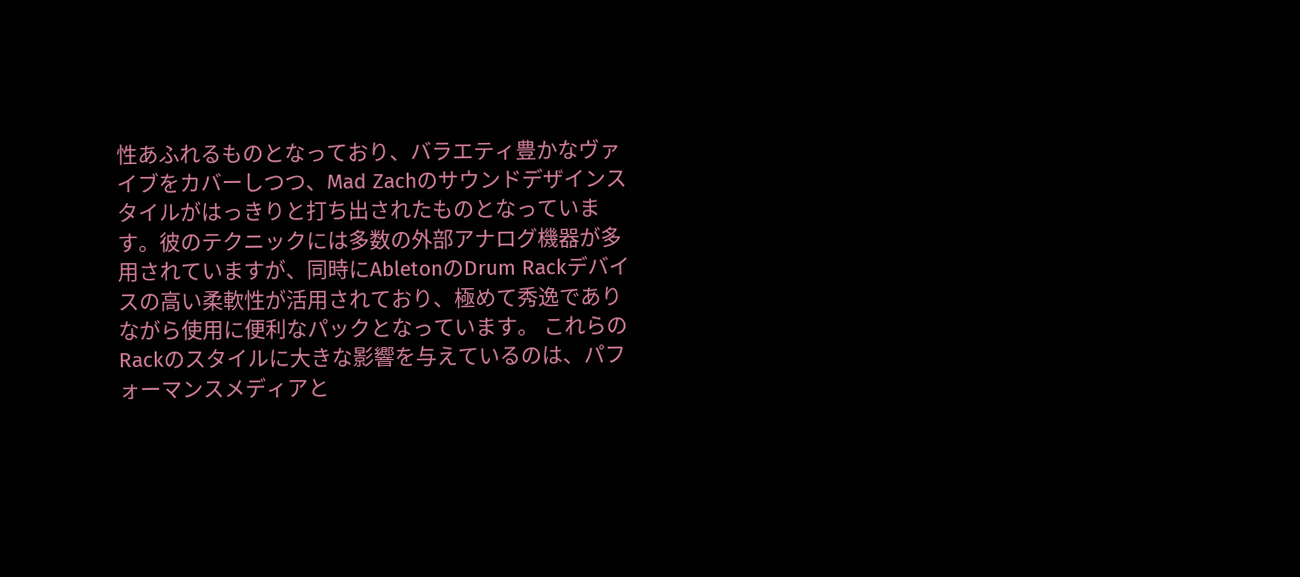性あふれるものとなっており、バラエティ豊かなヴァイブをカバーしつつ、Mad Zachのサウンドデザインスタイルがはっきりと打ち出されたものとなっています。彼のテクニックには多数の外部アナログ機器が多用されていますが、同時にAbletonのDrum Rackデバイスの高い柔軟性が活用されており、極めて秀逸でありながら使用に便利なパックとなっています。 これらのRackのスタイルに大きな影響を与えているのは、パフォーマンスメディアと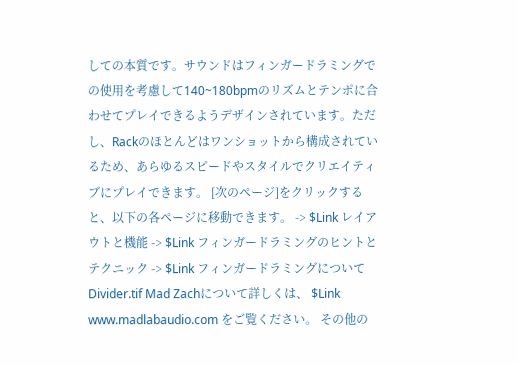しての本質です。サウンドはフィンガードラミングでの使用を考慮して140~180bpmのリズムとテンポに合わせてプレイできるようデザインされています。ただし、Rackのほとんどはワンショットから構成されているため、あらゆるスピードやスタイルでクリエイティブにプレイできます。 [次のページ]をクリックすると、以下の各ページに移動できます。 -> $Link レイアウトと機能 -> $Link フィンガードラミングのヒントとテクニック -> $Link フィンガードラミングについて Divider.tif Mad Zachについて詳しくは、 $Link www.madlabaudio.com をご覧ください。 その他の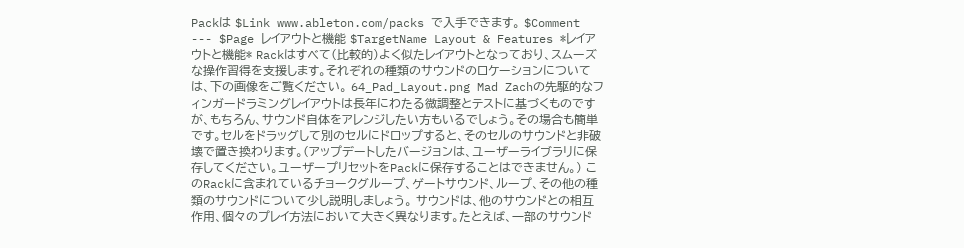Packは $Link www.ableton.com/packs で入手できます。 $Comment --- $Page レイアウトと機能 $TargetName Layout & Features *レイアウトと機能* Rackはすべて(比較的)よく似たレイアウトとなっており、スムーズな操作習得を支援します。それぞれの種類のサウンドのロケーションについては、下の画像をご覧ください。 64_Pad_Layout.png Mad Zachの先駆的なフィンガードラミングレイアウトは長年にわたる微調整とテストに基づくものですが、もちろん、サウンド自体をアレンジしたい方もいるでしょう。その場合も簡単です。セルをドラッグして別のセルにドロップすると、そのセルのサウンドと非破壊で置き換わります。(アップデートしたバージョンは、ユーザーライブラリに保存してください。ユーザープリセットをPackに保存することはできません。) このRackに含まれているチョークグループ、ゲートサウンド、ループ、その他の種類のサウンドについて少し説明しましょう。 サウンドは、他のサウンドとの相互作用、個々のプレイ方法において大きく異なります。たとえば、一部のサウンド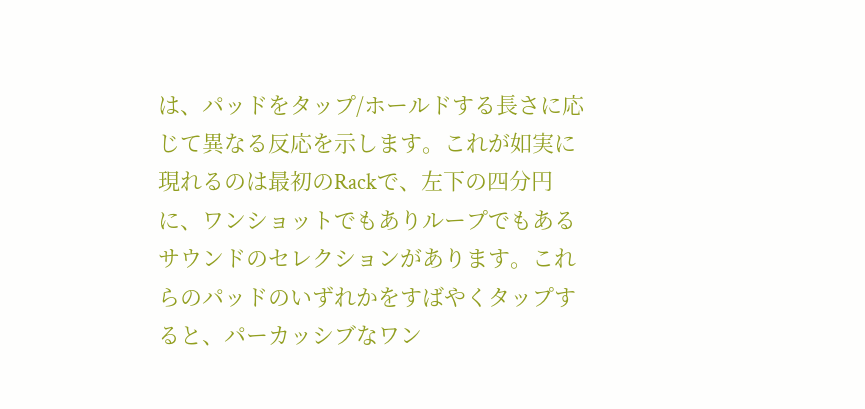は、パッドをタップ/ホールドする長さに応じて異なる反応を示します。これが如実に現れるのは最初のRackで、左下の四分円に、ワンショットでもありループでもあるサウンドのセレクションがあります。これらのパッドのいずれかをすばやくタップすると、パーカッシブなワン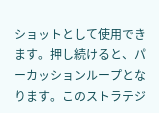ショットとして使用できます。押し続けると、パーカッションループとなります。このストラテジ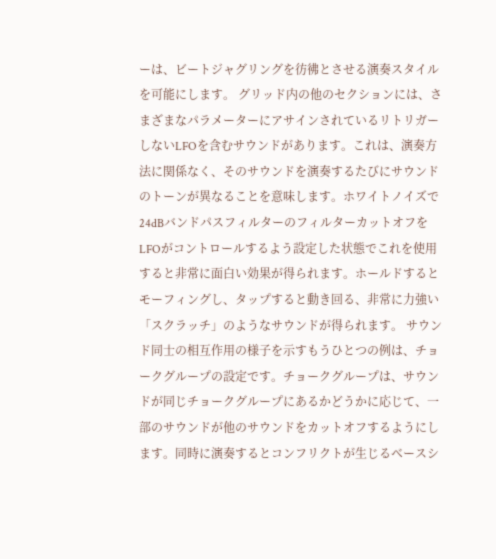ーは、ビートジャグリングを彷彿とさせる演奏スタイルを可能にします。 グリッド内の他のセクションには、さまざまなパラメーターにアサインされているリトリガーしないLFOを含むサウンドがあります。これは、演奏方法に関係なく、そのサウンドを演奏するたびにサウンドのトーンが異なることを意味します。ホワイトノイズで24dBバンドパスフィルターのフィルターカットオフをLFOがコントロールするよう設定した状態でこれを使用すると非常に面白い効果が得られます。ホールドするとモーフィングし、タップすると動き回る、非常に力強い「スクラッチ」のようなサウンドが得られます。 サウンド同士の相互作用の様子を示すもうひとつの例は、チョークグループの設定です。チョークグループは、サウンドが同じチョークグループにあるかどうかに応じて、一部のサウンドが他のサウンドをカットオフするようにします。同時に演奏するとコンフリクトが生じるベースシ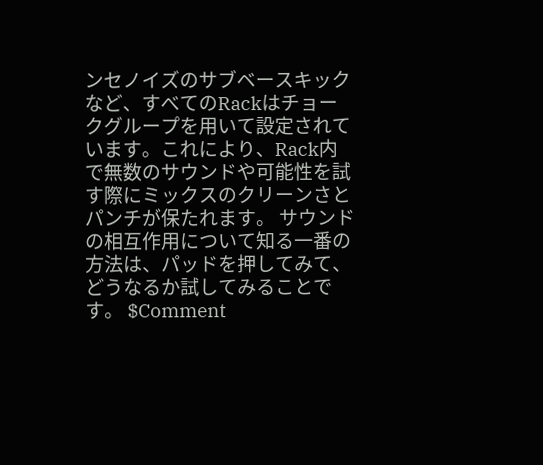ンセノイズのサブベースキックなど、すべてのRackはチョークグループを用いて設定されています。これにより、Rack内で無数のサウンドや可能性を試す際にミックスのクリーンさとパンチが保たれます。 サウンドの相互作用について知る一番の方法は、パッドを押してみて、どうなるか試してみることです。 $Comment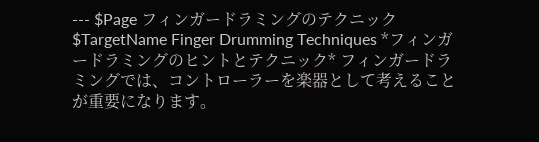--- $Page フィンガードラミングのテクニック $TargetName Finger Drumming Techniques *フィンガードラミングのヒントとテクニック* フィンガードラミングでは、コントローラーを楽器として考えることが重要になります。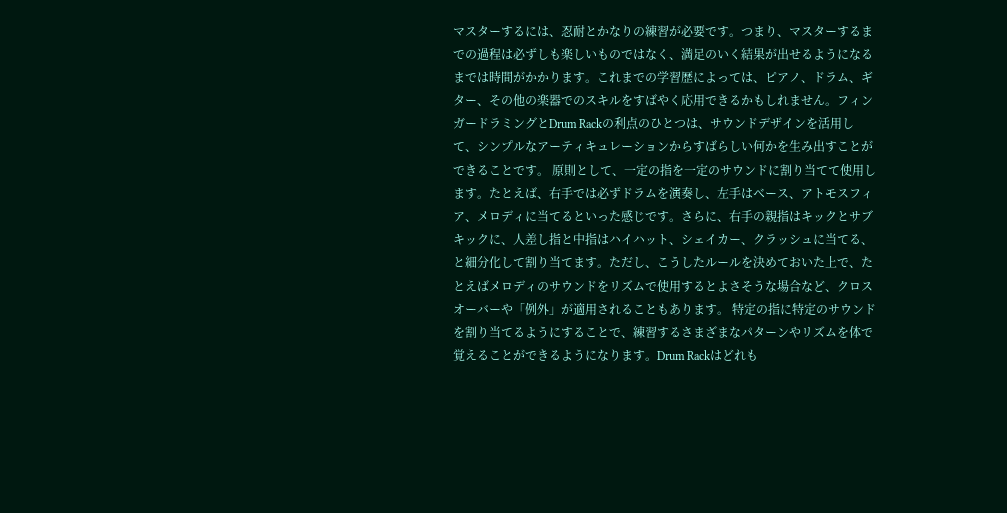マスターするには、忍耐とかなりの練習が必要です。つまり、マスターするまでの過程は必ずしも楽しいものではなく、満足のいく結果が出せるようになるまでは時間がかかります。これまでの学習歴によっては、ピアノ、ドラム、ギター、その他の楽器でのスキルをすばやく応用できるかもしれません。フィンガードラミングとDrum Rackの利点のひとつは、サウンドデザインを活用して、シンプルなアーティキュレーションからすばらしい何かを生み出すことができることです。 原則として、一定の指を一定のサウンドに割り当てて使用します。たとえば、右手では必ずドラムを演奏し、左手はベース、アトモスフィア、メロディに当てるといった感じです。さらに、右手の親指はキックとサブキックに、人差し指と中指はハイハット、シェイカー、クラッシュに当てる、と細分化して割り当てます。ただし、こうしたルールを決めておいた上で、たとえばメロディのサウンドをリズムで使用するとよさそうな場合など、クロスオーバーや「例外」が適用されることもあります。 特定の指に特定のサウンドを割り当てるようにすることで、練習するさまざまなパターンやリズムを体で覚えることができるようになります。Drum Rackはどれも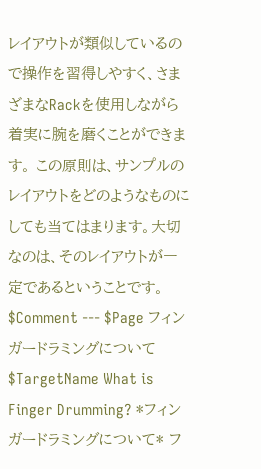レイアウトが類似しているので操作を習得しやすく、さまざまなRackを使用しながら着実に腕を磨くことができます。 この原則は、サンプルのレイアウトをどのようなものにしても当てはまります。大切なのは、そのレイアウトが一定であるということです。 $Comment --- $Page フィンガードラミングについて $TargetName What is Finger Drumming? *フィンガードラミングについて* フ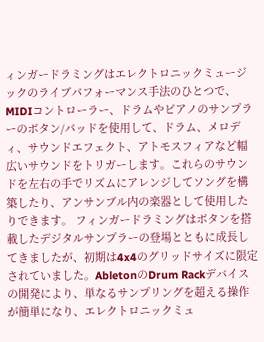ィンガードラミングはエレクトロニックミュージックのライブパフォーマンス手法のひとつで、MIDIコントローラー、ドラムやピアノのサンプラーのボタン/パッドを使用して、ドラム、メロディ、サウンドエフェクト、アトモスフィアなど幅広いサウンドをトリガーします。これらのサウンドを左右の手でリズムにアレンジしてソングを構築したり、アンサンブル内の楽器として使用したりできます。 フィンガードラミングはボタンを搭載したデジタルサンプラーの登場とともに成長してきましたが、初期は4x4のグリッドサイズに限定されていました。AbletonのDrum Rackデバイスの開発により、単なるサンプリングを超える操作が簡単になり、エレクトロニックミュ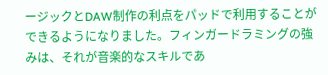ージックとDAW制作の利点をパッドで利用することができるようになりました。フィンガードラミングの強みは、それが音楽的なスキルであ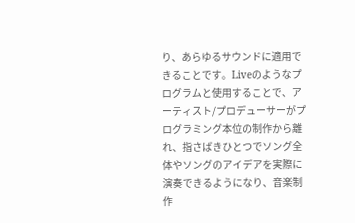り、あらゆるサウンドに適用できることです。Liveのようなプログラムと使用することで、アーティスト/プロデューサーがプログラミング本位の制作から離れ、指さばきひとつでソング全体やソングのアイデアを実際に演奏できるようになり、音楽制作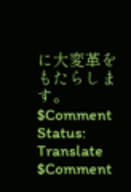に大変革をもたらします。 $Comment Status: Translate $Comment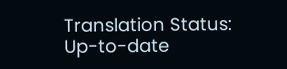Translation Status: Up-to-date